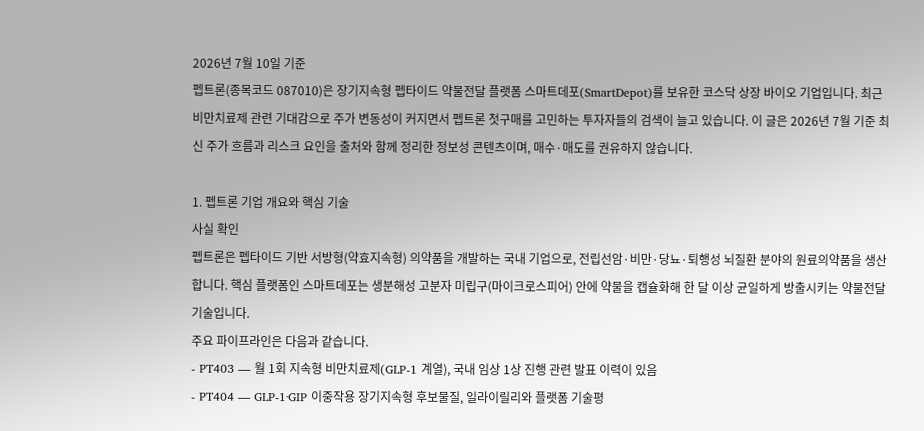2026년 7월 10일 기준
펩트론(종목코드 087010)은 장기지속형 펩타이드 약물전달 플랫폼 스마트데포(SmartDepot)를 보유한 코스닥 상장 바이오 기업입니다. 최근 비만치료제 관련 기대감으로 주가 변동성이 커지면서 펩트론 첫구매를 고민하는 투자자들의 검색이 늘고 있습니다. 이 글은 2026년 7월 기준 최신 주가 흐름과 리스크 요인을 출처와 함께 정리한 정보성 콘텐츠이며, 매수·매도를 권유하지 않습니다.

1. 펩트론 기업 개요와 핵심 기술
사실 확인
펩트론은 펩타이드 기반 서방형(약효지속형) 의약품을 개발하는 국내 기업으로, 전립선암·비만·당뇨·퇴행성 뇌질환 분야의 원료의약품을 생산합니다. 핵심 플랫폼인 스마트데포는 생분해성 고분자 미립구(마이크로스피어) 안에 약물을 캡슐화해 한 달 이상 균일하게 방출시키는 약물전달 기술입니다.
주요 파이프라인은 다음과 같습니다.
- PT403 — 월 1회 지속형 비만치료제(GLP-1 계열), 국내 임상 1상 진행 관련 발표 이력이 있음
- PT404 — GLP-1·GIP 이중작용 장기지속형 후보물질, 일라이릴리와 플랫폼 기술평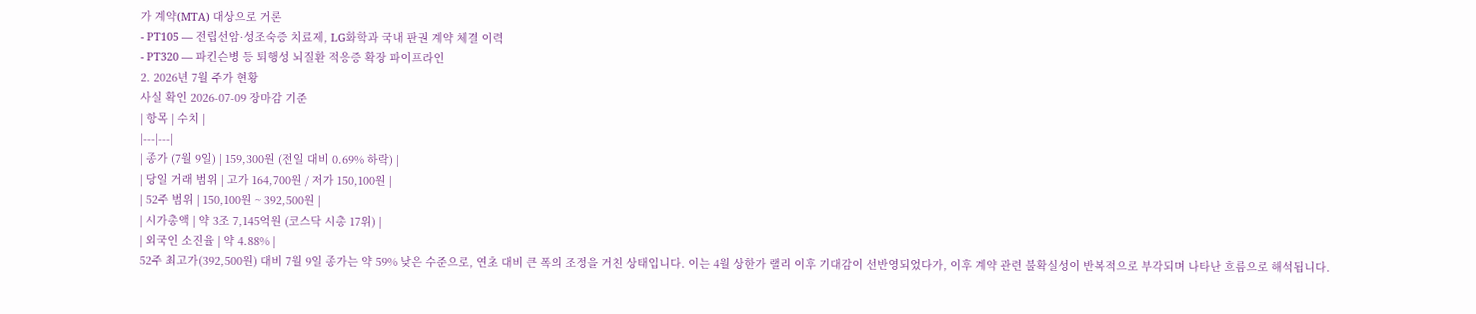가 계약(MTA) 대상으로 거론
- PT105 — 전립선암·성조숙증 치료제, LG화학과 국내 판권 계약 체결 이력
- PT320 — 파킨슨병 등 퇴행성 뇌질환 적응증 확장 파이프라인
2. 2026년 7월 주가 현황
사실 확인 2026-07-09 장마감 기준
| 항목 | 수치 |
|---|---|
| 종가 (7월 9일) | 159,300원 (전일 대비 0.69% 하락) |
| 당일 거래 범위 | 고가 164,700원 / 저가 150,100원 |
| 52주 범위 | 150,100원 ~ 392,500원 |
| 시가총액 | 약 3조 7,145억원 (코스닥 시총 17위) |
| 외국인 소진율 | 약 4.88% |
52주 최고가(392,500원) 대비 7월 9일 종가는 약 59% 낮은 수준으로, 연초 대비 큰 폭의 조정을 거친 상태입니다. 이는 4월 상한가 랠리 이후 기대감이 선반영되었다가, 이후 계약 관련 불확실성이 반복적으로 부각되며 나타난 흐름으로 해석됩니다.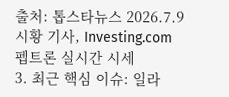출처: 톱스타뉴스 2026.7.9 시황 기사, Investing.com 펩트론 실시간 시세
3. 최근 핵심 이슈: 일라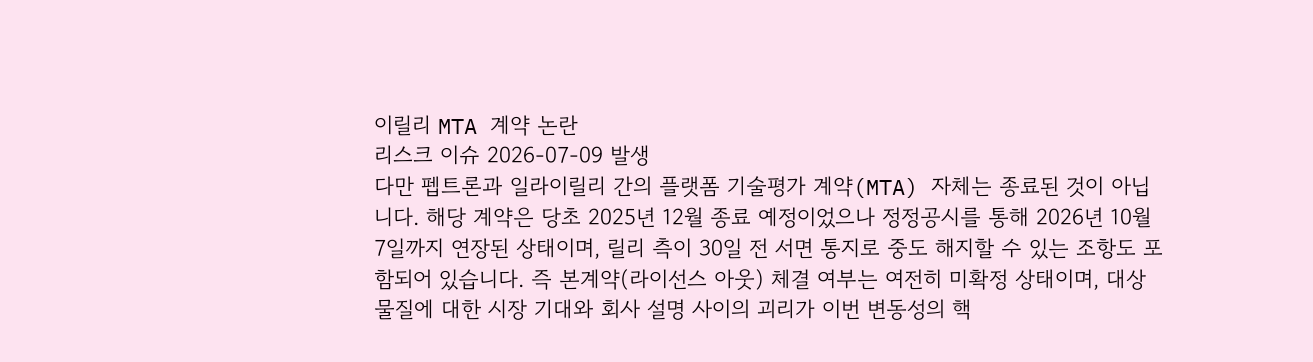이릴리 MTA 계약 논란
리스크 이슈 2026-07-09 발생
다만 펩트론과 일라이릴리 간의 플랫폼 기술평가 계약(MTA) 자체는 종료된 것이 아닙니다. 해당 계약은 당초 2025년 12월 종료 예정이었으나 정정공시를 통해 2026년 10월 7일까지 연장된 상태이며, 릴리 측이 30일 전 서면 통지로 중도 해지할 수 있는 조항도 포함되어 있습니다. 즉 본계약(라이선스 아웃) 체결 여부는 여전히 미확정 상태이며, 대상 물질에 대한 시장 기대와 회사 설명 사이의 괴리가 이번 변동성의 핵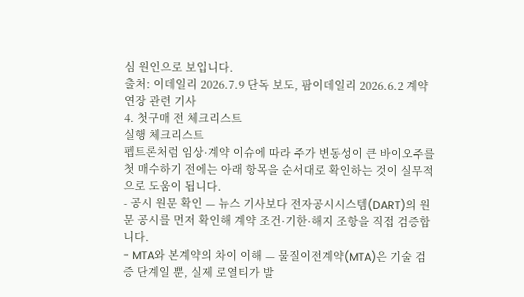심 원인으로 보입니다.
출처: 이데일리 2026.7.9 단독 보도, 팜이데일리 2026.6.2 계약 연장 관련 기사
4. 첫구매 전 체크리스트
실행 체크리스트
펩트론처럼 임상·계약 이슈에 따라 주가 변동성이 큰 바이오주를 첫 매수하기 전에는 아래 항목을 순서대로 확인하는 것이 실무적으로 도움이 됩니다.
- 공시 원문 확인 — 뉴스 기사보다 전자공시시스템(DART)의 원문 공시를 먼저 확인해 계약 조건·기한·해지 조항을 직접 검증합니다.
- MTA와 본계약의 차이 이해 — 물질이전계약(MTA)은 기술 검증 단계일 뿐, 실제 로열티가 발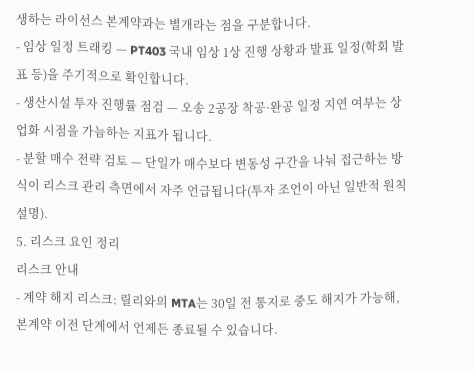생하는 라이선스 본계약과는 별개라는 점을 구분합니다.
- 임상 일정 트래킹 — PT403 국내 임상 1상 진행 상황과 발표 일정(학회 발표 등)을 주기적으로 확인합니다.
- 생산시설 투자 진행률 점검 — 오송 2공장 착공·완공 일정 지연 여부는 상업화 시점을 가늠하는 지표가 됩니다.
- 분할 매수 전략 검토 — 단일가 매수보다 변동성 구간을 나눠 접근하는 방식이 리스크 관리 측면에서 자주 언급됩니다(투자 조언이 아닌 일반적 원칙 설명).
5. 리스크 요인 정리
리스크 안내
- 계약 해지 리스크: 릴리와의 MTA는 30일 전 통지로 중도 해지가 가능해, 본계약 이전 단계에서 언제든 종료될 수 있습니다.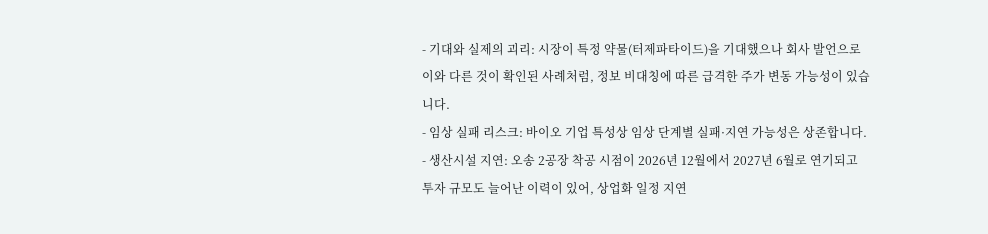- 기대와 실제의 괴리: 시장이 특정 약물(터제파타이드)을 기대했으나 회사 발언으로 이와 다른 것이 확인된 사례처럼, 정보 비대칭에 따른 급격한 주가 변동 가능성이 있습니다.
- 임상 실패 리스크: 바이오 기업 특성상 임상 단계별 실패·지연 가능성은 상존합니다.
- 생산시설 지연: 오송 2공장 착공 시점이 2026년 12월에서 2027년 6월로 연기되고 투자 규모도 늘어난 이력이 있어, 상업화 일정 지연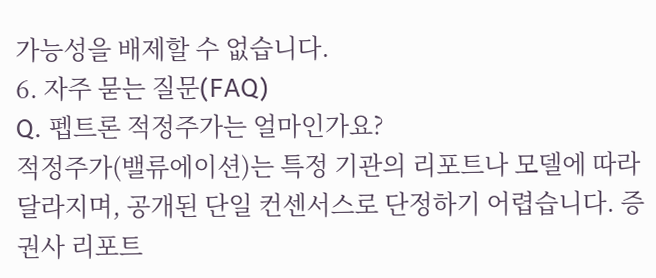가능성을 배제할 수 없습니다.
6. 자주 묻는 질문(FAQ)
Q. 펩트론 적정주가는 얼마인가요?
적정주가(밸류에이션)는 특정 기관의 리포트나 모델에 따라 달라지며, 공개된 단일 컨센서스로 단정하기 어렵습니다. 증권사 리포트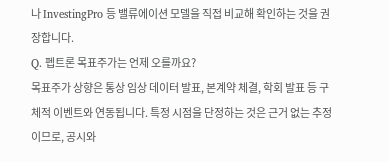나 InvestingPro 등 밸류에이션 모델을 직접 비교해 확인하는 것을 권장합니다.
Q. 펩트론 목표주가는 언제 오를까요?
목표주가 상향은 통상 임상 데이터 발표, 본계약 체결, 학회 발표 등 구체적 이벤트와 연동됩니다. 특정 시점을 단정하는 것은 근거 없는 추정이므로, 공시와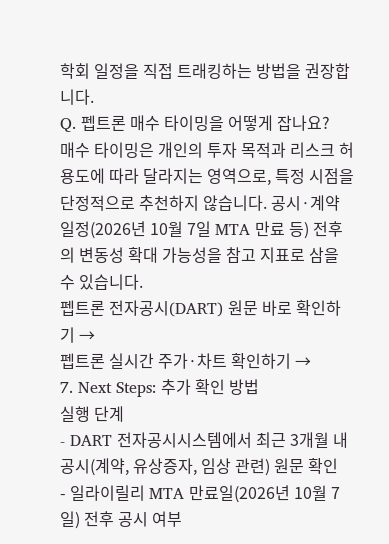학회 일정을 직접 트래킹하는 방법을 권장합니다.
Q. 펩트론 매수 타이밍을 어떻게 잡나요?
매수 타이밍은 개인의 투자 목적과 리스크 허용도에 따라 달라지는 영역으로, 특정 시점을 단정적으로 추천하지 않습니다. 공시·계약 일정(2026년 10월 7일 MTA 만료 등) 전후의 변동성 확대 가능성을 참고 지표로 삼을 수 있습니다.
펩트론 전자공시(DART) 원문 바로 확인하기 →
펩트론 실시간 주가·차트 확인하기 →
7. Next Steps: 추가 확인 방법
실행 단계
- DART 전자공시시스템에서 최근 3개월 내 공시(계약, 유상증자, 임상 관련) 원문 확인
- 일라이릴리 MTA 만료일(2026년 10월 7일) 전후 공시 여부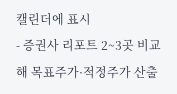캘린더에 표시
- 증권사 리포트 2~3곳 비교해 목표주가·적정주가 산출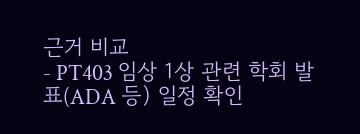근거 비교
- PT403 임상 1상 관련 학회 발표(ADA 등) 일정 확인